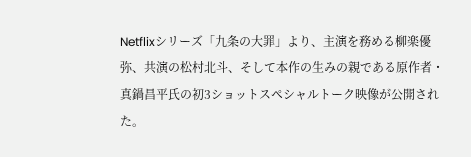Netflixシリーズ「九条の大罪」より、主演を務める柳楽優弥、共演の松村北斗、そして本作の生みの親である原作者・真鍋昌平氏の初3ショットスペシャルトーク映像が公開された。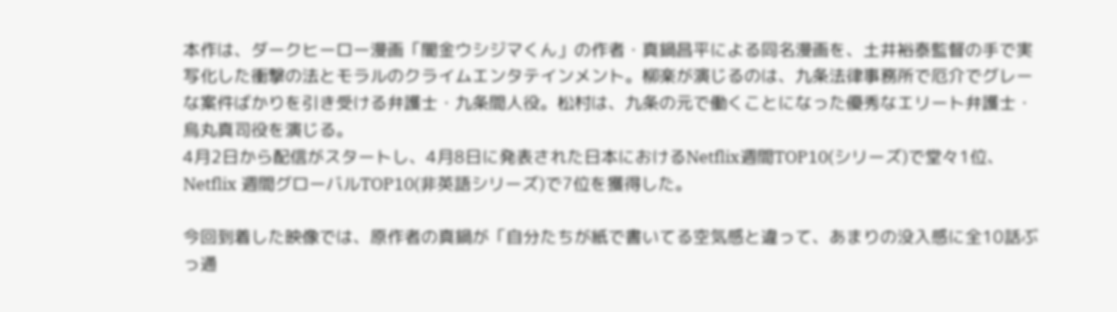本作は、ダークヒーロー漫画「闇金ウシジマくん」の作者・真鍋昌平による同名漫画を、土井裕泰監督の手で実写化した衝撃の法とモラルのクライムエンタテインメント。柳楽が演じるのは、九条法律事務所で厄介でグレーな案件ばかりを引き受ける弁護士・九条間人役。松村は、九条の元で働くことになった優秀なエリート弁護士・烏丸真司役を演じる。
4月2日から配信がスタートし、4月8日に発表された日本におけるNetflix週間TOP10(シリーズ)で堂々1位、Netflix 週間グローバルTOP10(非英語シリーズ)で7位を獲得した。

今回到着した映像では、原作者の真鍋が「自分たちが紙で書いてる空気感と違って、あまりの没入感に全10話ぶっ通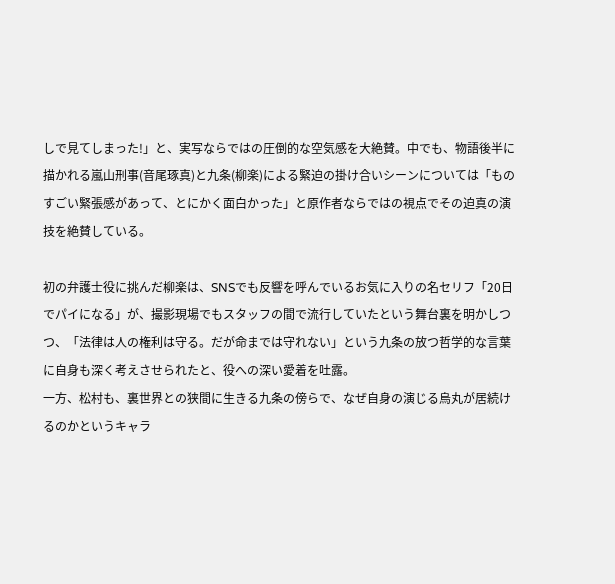しで見てしまった!」と、実写ならではの圧倒的な空気感を大絶賛。中でも、物語後半に描かれる嵐山刑事(音尾琢真)と九条(柳楽)による緊迫の掛け合いシーンについては「ものすごい緊張感があって、とにかく面白かった」と原作者ならではの視点でその迫真の演技を絶賛している。

初の弁護士役に挑んだ柳楽は、SNSでも反響を呼んでいるお気に入りの名セリフ「20日でパイになる」が、撮影現場でもスタッフの間で流行していたという舞台裏を明かしつつ、「法律は人の権利は守る。だが命までは守れない」という九条の放つ哲学的な言葉に自身も深く考えさせられたと、役への深い愛着を吐露。
一方、松村も、裏世界との狭間に生きる九条の傍らで、なぜ自身の演じる烏丸が居続けるのかというキャラ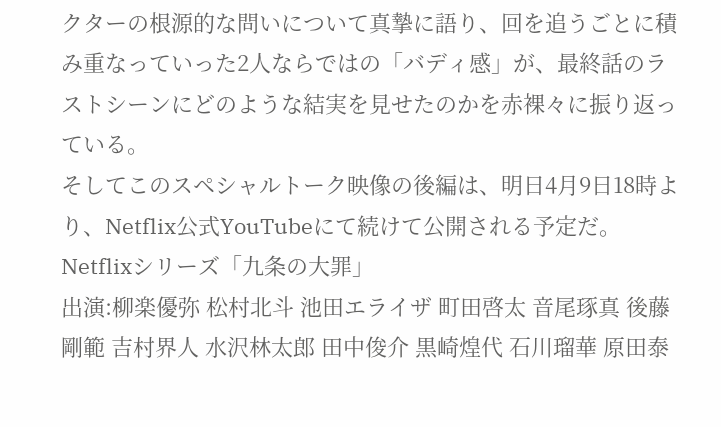クターの根源的な問いについて真摯に語り、回を追うごとに積み重なっていった2人ならではの「バディ感」が、最終話のラストシーンにどのような結実を見せたのかを赤裸々に振り返っている。
そしてこのスペシャルトーク映像の後編は、明日4月9日18時より、Netflix公式YouTubeにて続けて公開される予定だ。
Netflixシリーズ「九条の大罪」
出演:柳楽優弥 松村北斗 池田エライザ 町田啓太 音尾琢真 後藤剛範 吉村界人 水沢林太郎 田中俊介 黒崎煌代 石川瑠華 原田泰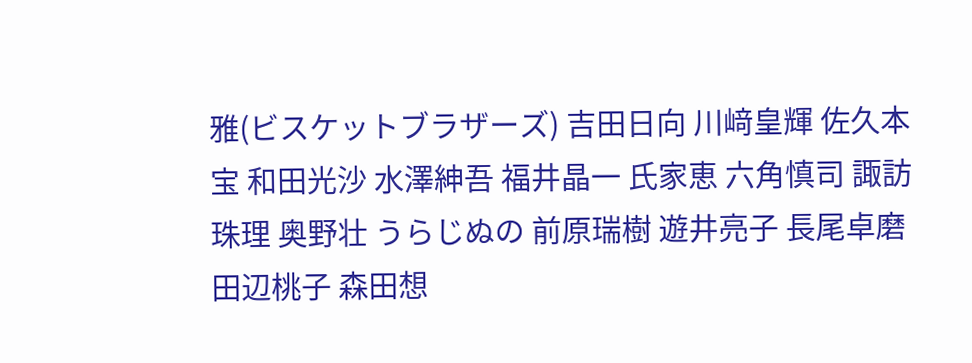雅(ビスケットブラザーズ) 吉田日向 川﨑皇輝 佐久本宝 和田光沙 水澤紳吾 福井晶一 氏家恵 六角慎司 諏訪珠理 奥野壮 うらじぬの 前原瑞樹 遊井亮子 長尾卓磨 田辺桃子 森田想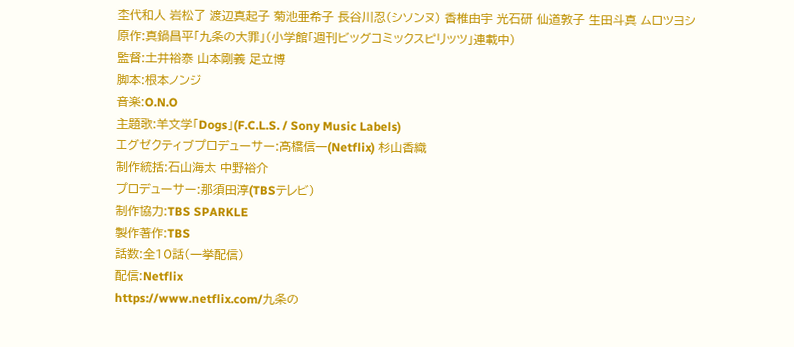杢代和人 岩松了 渡辺真起子 菊池亜希子 長谷川忍(シソンヌ) 香椎由宇 光石研 仙道敦子 生田斗真 ムロツヨシ
原作:真鍋昌平「九条の大罪」(小学館「週刊ビッグコミックスピリッツ」連載中)
監督:土井裕泰 山本剛義 足立博
脚本:根本ノンジ
音楽:O.N.O
主題歌:羊文学「Dogs」(F.C.L.S. / Sony Music Labels)
エグゼクティブプロデューサー:髙橋信一(Netflix) 杉山香織
制作統括:石山海太 中野裕介
プロデューサー:那須田淳(TBSテレビ)
制作協力:TBS SPARKLE
製作著作:TBS
話数:全10話(一挙配信)
配信:Netflix
https://www.netflix.com/九条の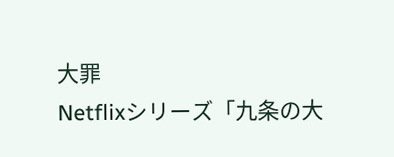大罪
Netflixシリーズ「九条の大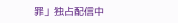罪」独占配信中